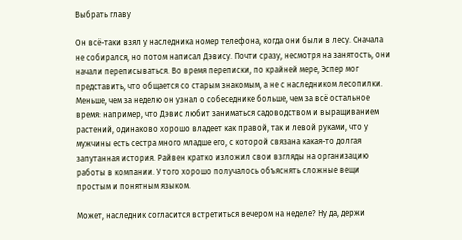Выбрать главу

Он всё-таки взял у наследника номер телефона, когда они были в лесу. Сначала не собирался, но потом написал Дэвису. Почти сразу, несмотря на занятость, они начали переписываться. Во время переписки, по крайней мере, Эспер мог представить, что общается со старым знакомым, а не с наследником лесопилки. Меньше, чем за неделю он узнал о собеседнике больше, чем за всё остальное время: например, что Дэвис любит заниматься садоводством и выращиванием растений, одинаково хорошо владеет как правой, так и левой руками, что у мужчины есть сестра много младше его, с которой связана какая-то долгая запутанная история. Райвен кратко изложил свои взгляды на организацию работы в компании. У того хорошо получалось объяснять сложные вещи простым и понятным языком.

Может, наследник согласится встретиться вечером на неделе? Ну да, держи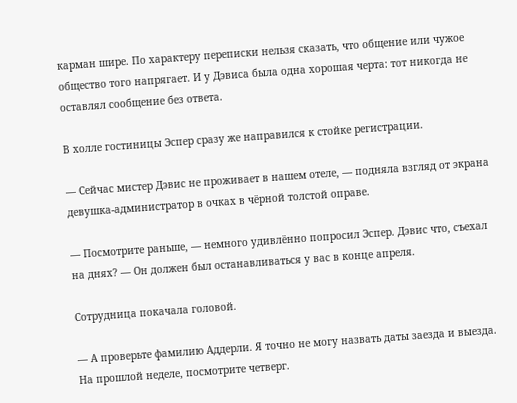карман шире. По характеру переписки нельзя сказать, что общение или чужое общество того напрягает. И у Дэвиса была одна хорошая черта: тот никогда не оставлял сообщение без ответа.

В холле гостиницы Эспер сразу же направился к стойке регистрации.

— Сейчас мистер Дэвис не проживает в нашем отеле, — подняла взгляд от экрана девушка-администратор в очках в чёрной толстой оправе.

— Посмотрите раньше, — немного удивлённо попросил Эспер. Дэвис что, съехал на днях? — Он должен был останавливаться у вас в конце апреля.

Сотрудница покачала головой.

— А проверьте фамилию Аддерли. Я точно не могу назвать даты заезда и выезда. На прошлой неделе, посмотрите четверг.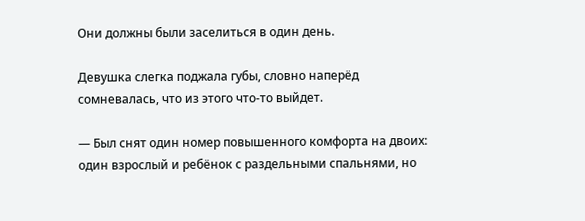Они должны были заселиться в один день.

Девушка слегка поджала губы, словно наперёд сомневалась, что из этого что-то выйдет.

— Был снят один номер повышенного комфорта на двоих: один взрослый и ребёнок с раздельными спальнями, но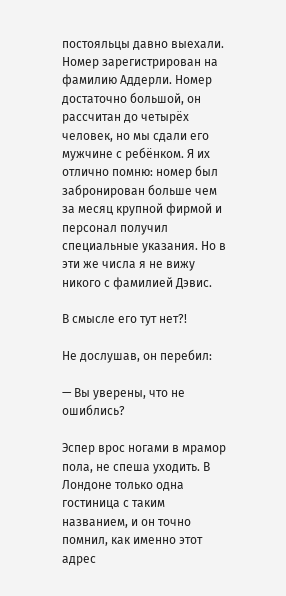постояльцы давно выехали. Номер зарегистрирован на фамилию Аддерли. Номер достаточно большой, он рассчитан до четырёх человек, но мы сдали его мужчине с ребёнком. Я их отлично помню: номер был забронирован больше чем за месяц крупной фирмой и персонал получил специальные указания. Но в эти же числа я не вижу никого с фамилией Дэвис.

В смысле его тут нет?!

Не дослушав, он перебил:

— Вы уверены, что не ошиблись?

Эспер врос ногами в мрамор пола, не спеша уходить. В Лондоне только одна гостиница с таким названием, и он точно помнил, как именно этот адрес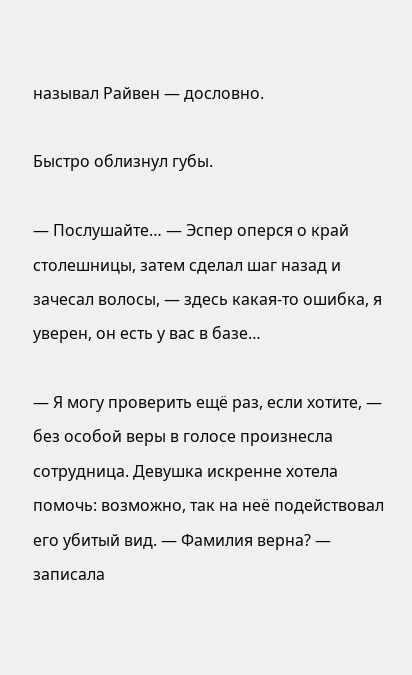называл Райвен — дословно.

Быстро облизнул губы.

— Послушайте… — Эспер оперся о край столешницы, затем сделал шаг назад и зачесал волосы, — здесь какая-то ошибка, я уверен, он есть у вас в базе…

— Я могу проверить ещё раз, если хотите, — без особой веры в голосе произнесла сотрудница. Девушка искренне хотела помочь: возможно, так на неё подействовал его убитый вид. — Фамилия верна? — записала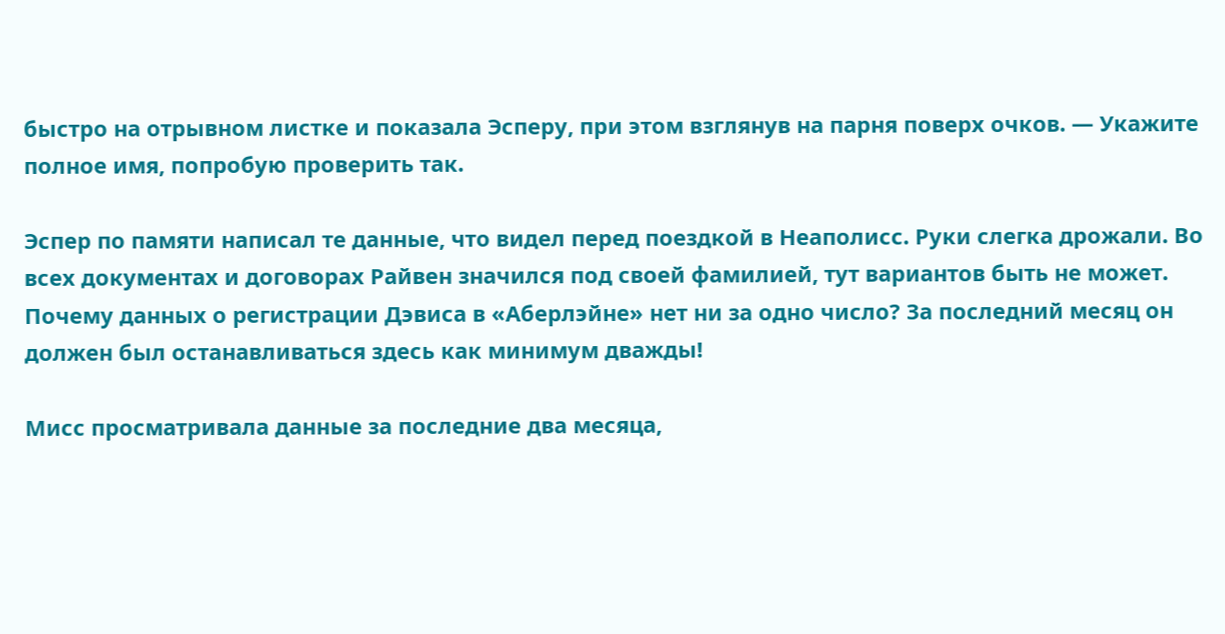быстро на отрывном листке и показала Эсперу, при этом взглянув на парня поверх очков. — Укажите полное имя, попробую проверить так.

Эспер по памяти написал те данные, что видел перед поездкой в Неаполисс. Руки слегка дрожали. Во всех документах и договорах Райвен значился под своей фамилией, тут вариантов быть не может. Почему данных о регистрации Дэвиса в «Аберлэйне» нет ни за одно число? За последний месяц он должен был останавливаться здесь как минимум дважды!

Мисс просматривала данные за последние два месяца,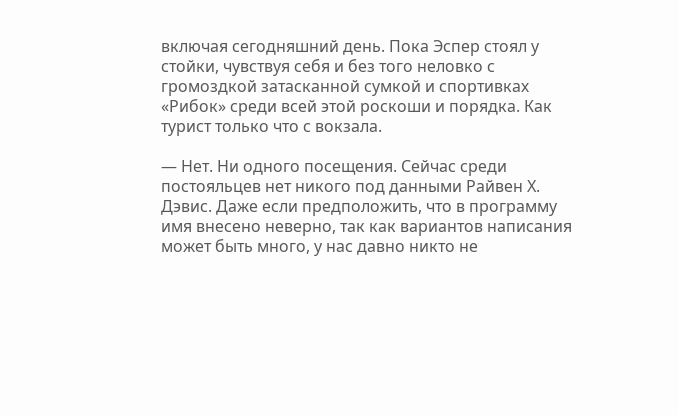включая сегодняшний день. Пока Эспер стоял у стойки, чувствуя себя и без того неловко с громоздкой затасканной сумкой и спортивках «Рибок» среди всей этой роскоши и порядка. Как турист только что с вокзала.

— Нет. Ни одного посещения. Сейчас среди постояльцев нет никого под данными Райвен Х. Дэвис. Даже если предположить, что в программу имя внесено неверно, так как вариантов написания может быть много, у нас давно никто не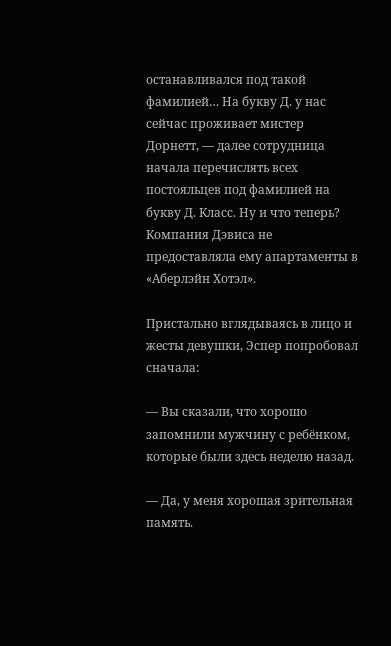останавливался под такой фамилией… На букву Д. у нас сейчас проживает мистер Дорнетт, — далее сотрудница начала перечислять всех постояльцев под фамилией на букву Д. Класс. Ну и что теперь? Компания Дэвиса не предоставляла ему апартаменты в «Аберлэйн Хотэл».

Пристально вглядываясь в лицо и жесты девушки, Эспер попробовал сначала:

— Вы сказали, что хорошо запомнили мужчину с ребёнком, которые были здесь неделю назад.

— Да, у меня хорошая зрительная память.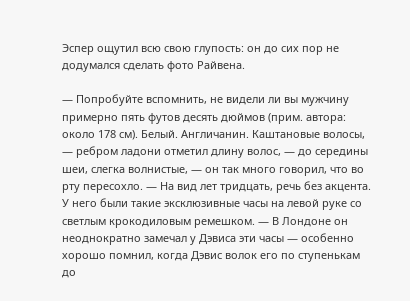Эспер ощутил всю свою глупость: он до сих пор не додумался сделать фото Райвена.

— Попробуйте вспомнить, не видели ли вы мужчину примерно пять футов десять дюймов (прим. автора: около 178 см). Белый. Англичанин. Каштановые волосы, — ребром ладони отметил длину волос, — до середины шеи, слегка волнистые, — он так много говорил, что во рту пересохло. — На вид лет тридцать, речь без акцента. У него были такие эксклюзивные часы на левой руке со светлым крокодиловым ремешком. — В Лондоне он неоднократно замечал у Дэвиса эти часы — особенно хорошо помнил, когда Дэвис волок его по ступенькам до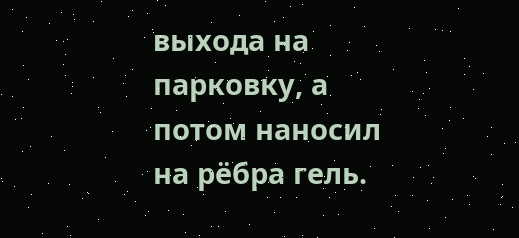выхода на парковку, а потом наносил на рёбра гель.